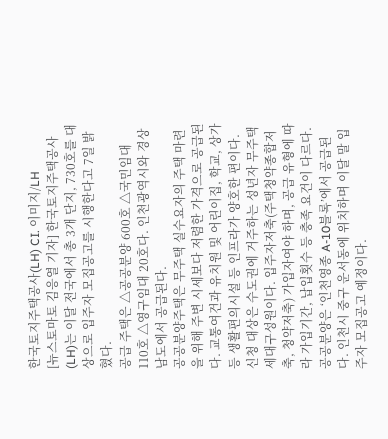한국토지주택공사(LH) CI. 이미지/LH
[뉴스토마토 김응열 기자] 한국토지주택공사(LH)는 이달 전국에서 총 3개 단지, 730호를 대상으로 입주자 모집공고를 시행한다고 7일 밝혔다.
공급 주택은 △공공분양 600호 △국민임대 110호 △영구임대 20호다. 인천광역시와 경상남도에서 공급된다.
공공분양주택은 무주택 실수요자의 주택 마련을 위해 주변 시세보다 저렴한 가격으로 공급된다. 교통여건과 유치원 및 어린이집, 학교, 상가 등 생활편의시설 등 인프라가 양호한 편이다.
신청 대상은 수도권에 거주하는 성년자 무주택세대구성원이다. 입주자저축(주택청약종합저축, 청약저축) 가입자여야 하며, 공급 유형에 따라 가입기간, 납입횟수 등 충족 요건이 다르다.
공공분양은 ‘인천영종 A-10블록’에서 공급된다. 인천시 중구 운서동에 위치하며 이달 말 입주자 모집공고 예정이다.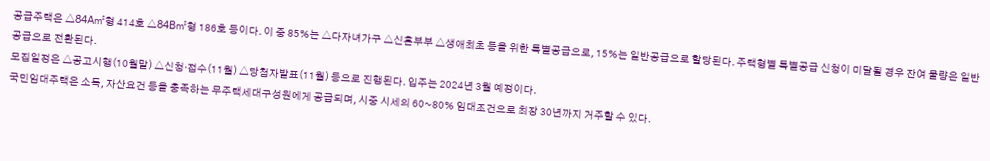공급주택은 △84A㎡형 414호 △84B㎡형 186호 등이다. 이 중 85%는 △다자녀가구 △신혼부부 △생애최초 등을 위한 특별공급으로, 15%는 일반공급으로 할당된다. 주택형별 특별공급 신청이 미달될 경우 잔여 물량은 일반공급으로 전환된다.
모집일정은 △공고시행(10월말) △신청·접수(11월) △당첨자발표(11월) 등으로 진행된다. 입주는 2024년 3월 예정이다.
국민임대주택은 소득, 자산요건 등을 충족하는 무주택세대구성원에게 공급되며, 시중 시세의 60~80% 임대조건으로 최장 30년까지 거주할 수 있다.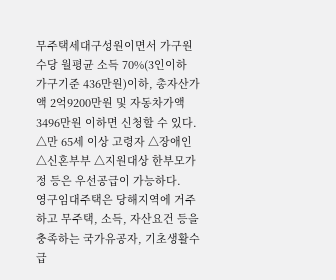무주택세대구성원이면서 가구원수당 월평균 소득 70%(3인이하 가구기준 436만원)이하, 총자산가액 2억9200만원 및 자동차가액 3496만원 이하면 신청할 수 있다. △만 65세 이상 고령자 △장애인 △신혼부부 △지원대상 한부모가정 등은 우선공급이 가능하다.
영구임대주택은 당해지역에 거주하고 무주택, 소득, 자산요건 등을 충족하는 국가유공자, 기초생활수급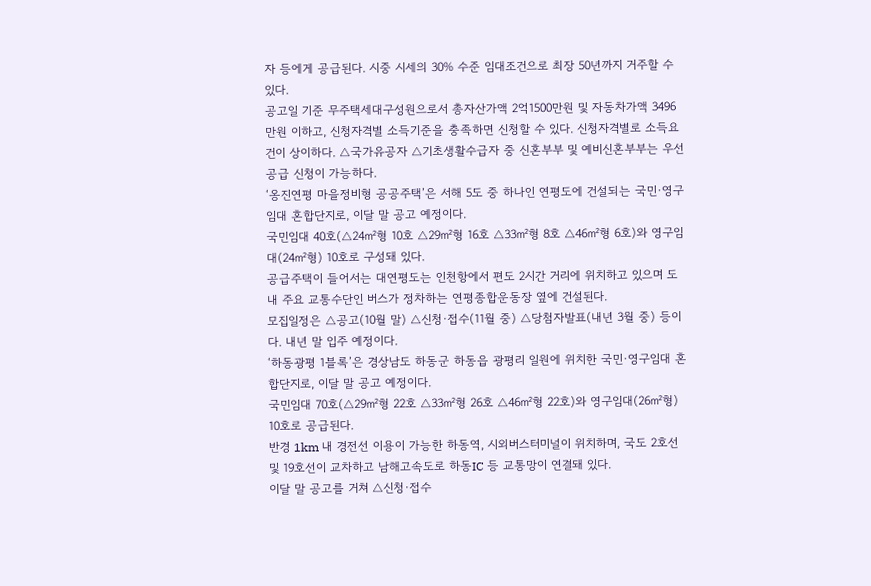자 등에게 공급된다. 시중 시세의 30% 수준 임대조건으로 최장 50년까지 거주할 수 있다.
공고일 기준 무주택세대구성원으로서 총자산가액 2억1500만원 및 자동차가액 3496만원 이하고, 신청자격별 소득기준을 충족하면 신청할 수 있다. 신청자격별로 소득요건이 상이하다. △국가유공자 △기초생활수급자 중 신혼부부 및 예비신혼부부는 우선공급 신청이 가능하다.
‘옹진연평 마을정비형 공공주택’은 서해 5도 중 하나인 연평도에 건설되는 국민·영구임대 혼합단지로, 이달 말 공고 예정이다.
국민임대 40호(△24㎡형 10호 △29㎡형 16호 △33㎡형 8호 △46㎡형 6호)와 영구임대(24㎡형) 10호로 구성돼 있다.
공급주택이 들어서는 대연평도는 인천항에서 편도 2시간 거리에 위치하고 있으며 도내 주요 교통수단인 버스가 정차하는 연평종합운동장 옆에 건설된다.
모집일정은 △공고(10월 말) △신청·접수(11월 중) △당첨자발표(내년 3월 중) 등이다. 내년 말 입주 예정이다.
‘하동광평 1블록’은 경상남도 하동군 하동읍 광평리 일원에 위치한 국민·영구임대 혼합단지로, 이달 말 공고 예정이다.
국민임대 70호(△29㎡형 22호 △33㎡형 26호 △46㎡형 22호)와 영구임대(26㎡형) 10호로 공급된다.
반경 1km 내 경전선 이용이 가능한 하동역, 시외버스터미널이 위치하며, 국도 2호선 및 19호선이 교차하고 남해고속도로 하동IC 등 교통망이 연결돼 있다.
이달 말 공고를 거쳐 △신청·접수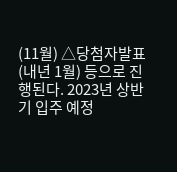(11월) △당첨자발표(내년 1월) 등으로 진행된다. 2023년 상반기 입주 예정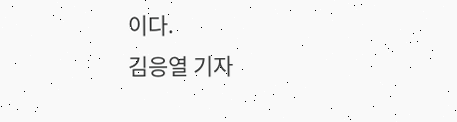이다.
김응열 기자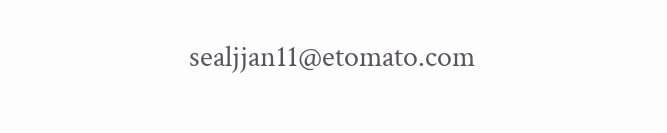sealjjan11@etomato.com